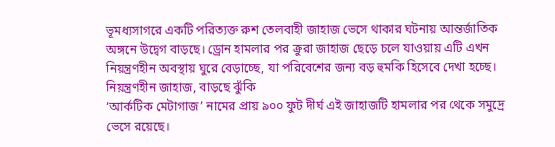ভূমধ্যসাগরে একটি পরিত্যক্ত রুশ তেলবাহী জাহাজ ভেসে থাকার ঘটনায় আন্তর্জাতিক অঙ্গনে উদ্বেগ বাড়ছে। ড্রোন হামলার পর ক্রুরা জাহাজ ছেড়ে চলে যাওয়ায় এটি এখন নিয়ন্ত্রণহীন অবস্থায় ঘুরে বেড়াচ্ছে, যা পরিবেশের জন্য বড় হুমকি হিসেবে দেখা হচ্ছে।
নিয়ন্ত্রণহীন জাহাজ, বাড়ছে ঝুঁকি
‘আর্কটিক মেটাগাজ’ নামের প্রায় ৯০০ ফুট দীর্ঘ এই জাহাজটি হামলার পর থেকে সমুদ্রে ভেসে রয়েছে।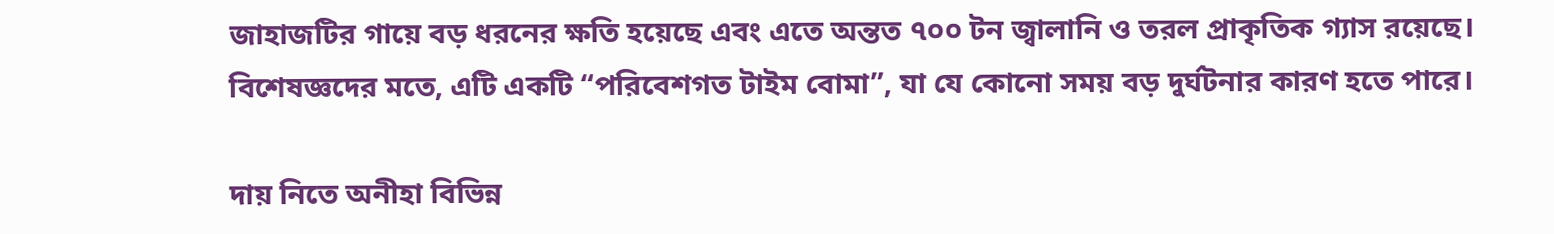জাহাজটির গায়ে বড় ধরনের ক্ষতি হয়েছে এবং এতে অন্তত ৭০০ টন জ্বালানি ও তরল প্রাকৃতিক গ্যাস রয়েছে।
বিশেষজ্ঞদের মতে, এটি একটি “পরিবেশগত টাইম বোমা”, যা যে কোনো সময় বড় দুর্ঘটনার কারণ হতে পারে।

দায় নিতে অনীহা বিভিন্ন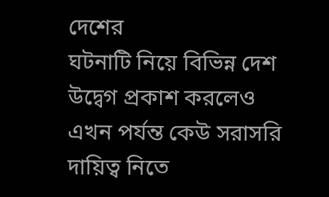দেশের
ঘটনাটি নিয়ে বিভিন্ন দেশ উদ্বেগ প্রকাশ করলেও এখন পর্যন্ত কেউ সরাসরি দায়িত্ব নিতে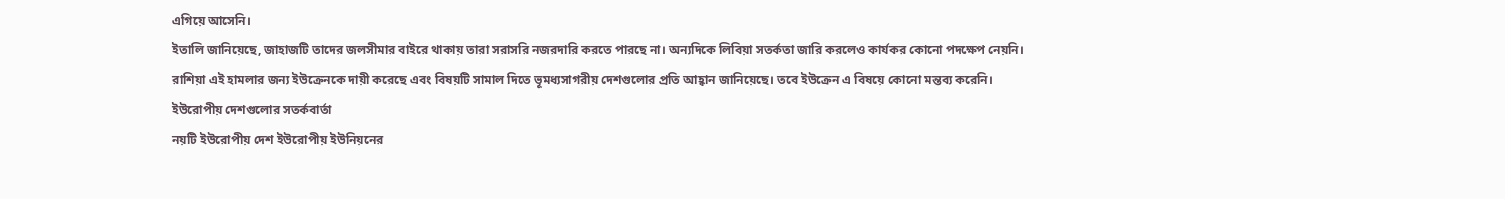এগিয়ে আসেনি।
ইতালি জানিয়েছে, জাহাজটি তাদের জলসীমার বাইরে থাকায় তারা সরাসরি নজরদারি করতে পারছে না। অন্যদিকে লিবিয়া সতর্কতা জারি করলেও কার্যকর কোনো পদক্ষেপ নেয়নি।
রাশিয়া এই হামলার জন্য ইউক্রেনকে দায়ী করেছে এবং বিষয়টি সামাল দিতে ভূমধ্যসাগরীয় দেশগুলোর প্রতি আহ্বান জানিয়েছে। তবে ইউক্রেন এ বিষয়ে কোনো মন্তব্য করেনি।
ইউরোপীয় দেশগুলোর সতর্কবার্তা
নয়টি ইউরোপীয় দেশ ইউরোপীয় ইউনিয়নের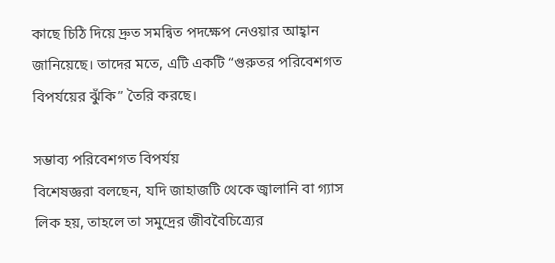কাছে চিঠি দিয়ে দ্রুত সমন্বিত পদক্ষেপ নেওয়ার আহ্বান জানিয়েছে। তাদের মতে, এটি একটি “গুরুতর পরিবেশগত বিপর্যয়ের ঝুঁকি” তৈরি করছে।

সম্ভাব্য পরিবেশগত বিপর্যয়
বিশেষজ্ঞরা বলছেন, যদি জাহাজটি থেকে জ্বালানি বা গ্যাস লিক হয়, তাহলে তা সমুদ্রের জীববৈচিত্র্যের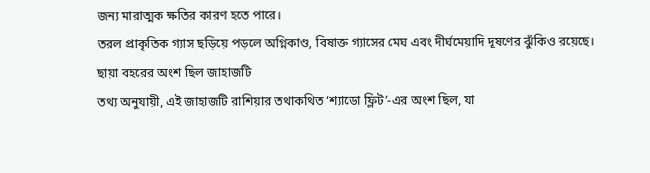জন্য মারাত্মক ক্ষতির কারণ হতে পারে।
তরল প্রাকৃতিক গ্যাস ছড়িয়ে পড়লে অগ্নিকাণ্ড, বিষাক্ত গ্যাসের মেঘ এবং দীর্ঘমেয়াদি দূষণের ঝুঁকিও রয়েছে।
ছায়া বহরের অংশ ছিল জাহাজটি
তথ্য অনুযায়ী, এই জাহাজটি রাশিয়ার তথাকথিত ‘শ্যাডো ফ্লিট’-এর অংশ ছিল, যা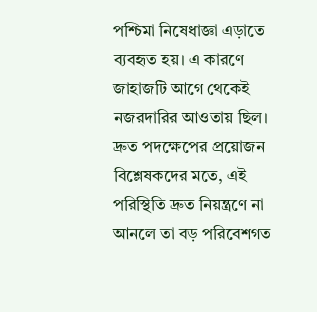পশ্চিমা নিষেধাজ্ঞা এড়াতে ব্যবহৃত হয়। এ কারণে জাহাজটি আগে থেকেই নজরদারির আওতায় ছিল।
দ্রুত পদক্ষেপের প্রয়োজন
বিশ্লেষকদের মতে, এই পরিস্থিতি দ্রুত নিয়ন্ত্রণে না আনলে তা বড় পরিবেশগত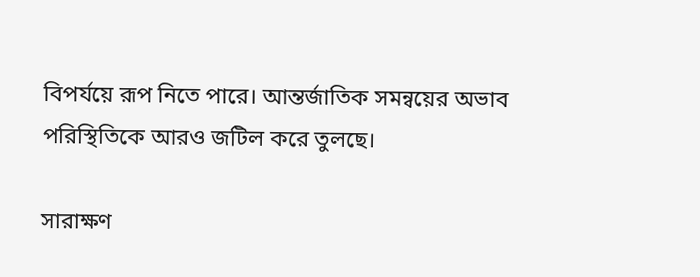বিপর্যয়ে রূপ নিতে পারে। আন্তর্জাতিক সমন্বয়ের অভাব পরিস্থিতিকে আরও জটিল করে তুলছে।

সারাক্ষণ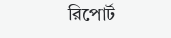রিপোর্ট